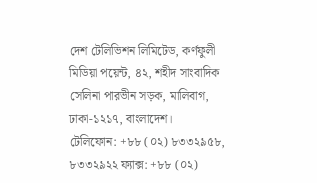দেশ টেলিভিশন লিমিটেড, কর্ণফুলী মিডিয়া পয়েন্ট, ৪২, শহীদ সাংবাদিক সেলিনা পারভীন সড়ক, মালিবাগ, ঢাকা-১২১৭, বাংলাদেশ।
টেলিফোন: +৮৮ (০২) ৮৩৩২৯৫৮, ৮৩৩২৯২২ ফ্যাক্স: +৮৮ (০২)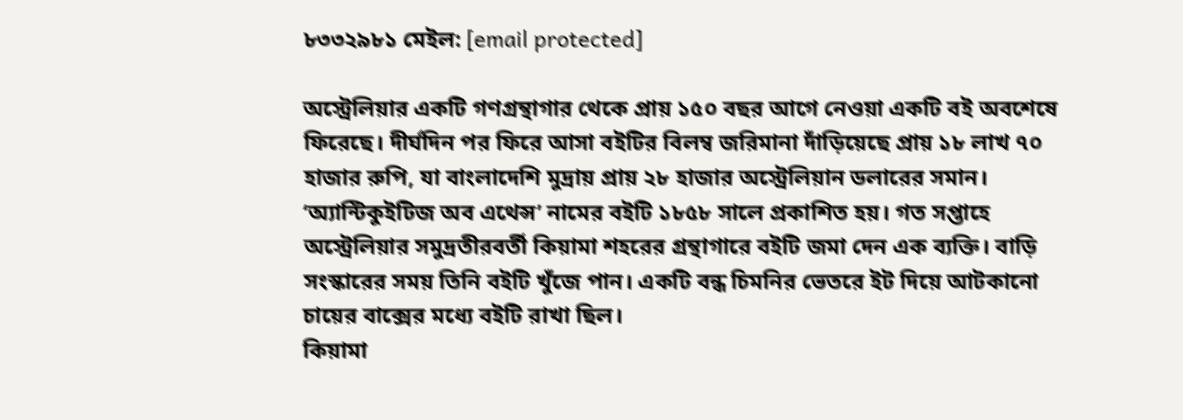৮৩৩২৯৮১ মেইল: [email protected]

অস্ট্রেলিয়ার একটি গণগ্রন্থাগার থেকে প্রায় ১৫০ বছর আগে নেওয়া একটি বই অবশেষে ফিরেছে। দীর্ঘদিন পর ফিরে আসা বইটির বিলম্ব জরিমানা দাঁড়িয়েছে প্রায় ১৮ লাখ ৭০ হাজার রুপি, যা বাংলাদেশি মুদ্রায় প্রায় ২৮ হাজার অস্ট্রেলিয়ান ডলারের সমান।
‘অ্যান্টিকুইটিজ অব এথেন্স’ নামের বইটি ১৮৫৮ সালে প্রকাশিত হয়। গত সপ্তাহে অস্ট্রেলিয়ার সমুদ্রতীরবর্তী কিয়ামা শহরের গ্রন্থাগারে বইটি জমা দেন এক ব্যক্তি। বাড়ি সংস্কারের সময় তিনি বইটি খুঁজে পান। একটি বন্ধ চিমনির ভেতরে ইট দিয়ে আটকানো চায়ের বাক্সের মধ্যে বইটি রাখা ছিল।
কিয়ামা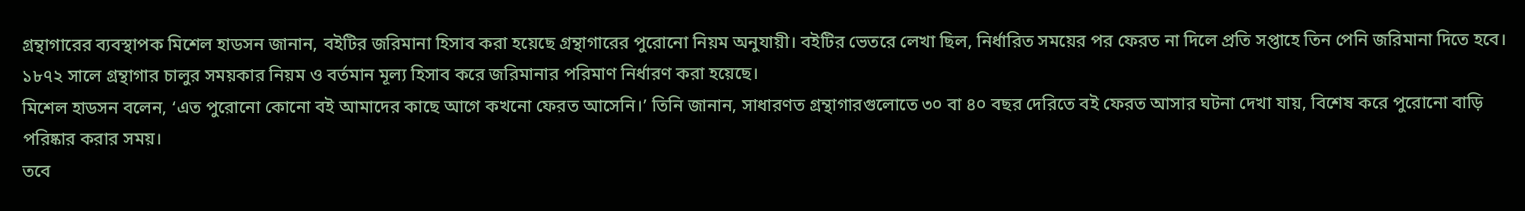গ্রন্থাগারের ব্যবস্থাপক মিশেল হাডসন জানান, বইটির জরিমানা হিসাব করা হয়েছে গ্রন্থাগারের পুরোনো নিয়ম অনুযায়ী। বইটির ভেতরে লেখা ছিল, নির্ধারিত সময়ের পর ফেরত না দিলে প্রতি সপ্তাহে তিন পেনি জরিমানা দিতে হবে। ১৮৭২ সালে গ্রন্থাগার চালুর সময়কার নিয়ম ও বর্তমান মূল্য হিসাব করে জরিমানার পরিমাণ নির্ধারণ করা হয়েছে।
মিশেল হাডসন বলেন, ‘এত পুরোনো কোনো বই আমাদের কাছে আগে কখনো ফেরত আসেনি।’ তিনি জানান, সাধারণত গ্রন্থাগারগুলোতে ৩০ বা ৪০ বছর দেরিতে বই ফেরত আসার ঘটনা দেখা যায়, বিশেষ করে পুরোনো বাড়ি পরিষ্কার করার সময়।
তবে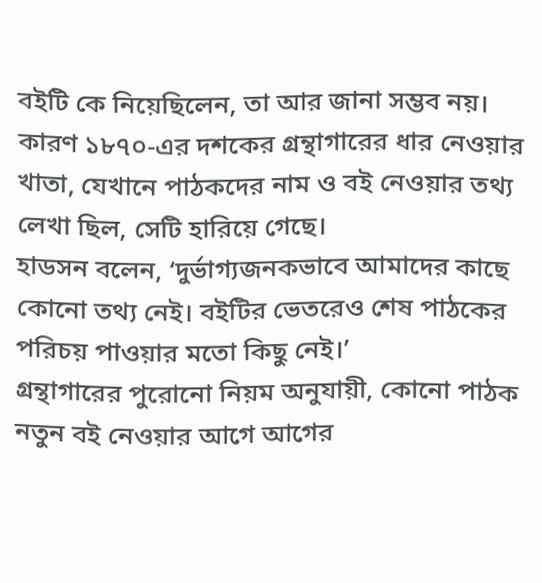বইটি কে নিয়েছিলেন, তা আর জানা সম্ভব নয়। কারণ ১৮৭০-এর দশকের গ্রন্থাগারের ধার নেওয়ার খাতা, যেখানে পাঠকদের নাম ও বই নেওয়ার তথ্য লেখা ছিল, সেটি হারিয়ে গেছে।
হাডসন বলেন, ‘দুর্ভাগ্যজনকভাবে আমাদের কাছে কোনো তথ্য নেই। বইটির ভেতরেও শেষ পাঠকের পরিচয় পাওয়ার মতো কিছু নেই।’
গ্রন্থাগারের পুরোনো নিয়ম অনুযায়ী, কোনো পাঠক নতুন বই নেওয়ার আগে আগের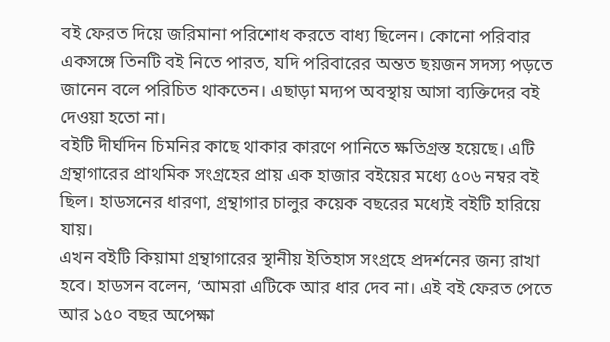বই ফেরত দিয়ে জরিমানা পরিশোধ করতে বাধ্য ছিলেন। কোনো পরিবার একসঙ্গে তিনটি বই নিতে পারত, যদি পরিবারের অন্তত ছয়জন সদস্য পড়তে জানেন বলে পরিচিত থাকতেন। এছাড়া মদ্যপ অবস্থায় আসা ব্যক্তিদের বই দেওয়া হতো না।
বইটি দীর্ঘদিন চিমনির কাছে থাকার কারণে পানিতে ক্ষতিগ্রস্ত হয়েছে। এটি গ্রন্থাগারের প্রাথমিক সংগ্রহের প্রায় এক হাজার বইয়ের মধ্যে ৫০৬ নম্বর বই ছিল। হাডসনের ধারণা, গ্রন্থাগার চালুর কয়েক বছরের মধ্যেই বইটি হারিয়ে যায়।
এখন বইটি কিয়ামা গ্রন্থাগারের স্থানীয় ইতিহাস সংগ্রহে প্রদর্শনের জন্য রাখা হবে। হাডসন বলেন, ‘আমরা এটিকে আর ধার দেব না। এই বই ফেরত পেতে আর ১৫০ বছর অপেক্ষা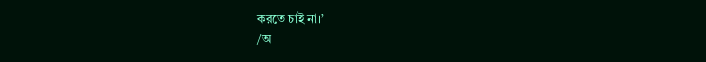করতে চাই না।’
/অ